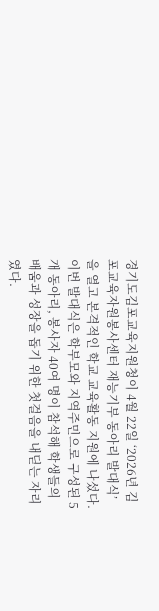경기도김포교육지원청이 4월 22일 ‘2026년 김포교육자원봉사센터 재능기부 동아리 발대식’을 열고 본격적인 학교 교육활동 지원에 나섰다. 이번 발대식은 학부모와 지역주민으로 구성된 5개 동아리, 봉사자 40여 명이 참석해 학생들의 배움과 성장을 돕기 위한 첫걸음을 내딛는 자리였다.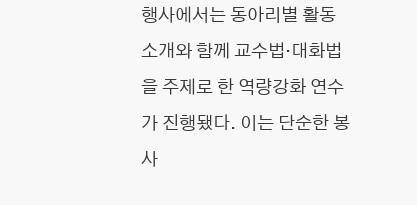행사에서는 동아리별 활동 소개와 함께 교수법·대화법을 주제로 한 역량강화 연수가 진행됐다. 이는 단순한 봉사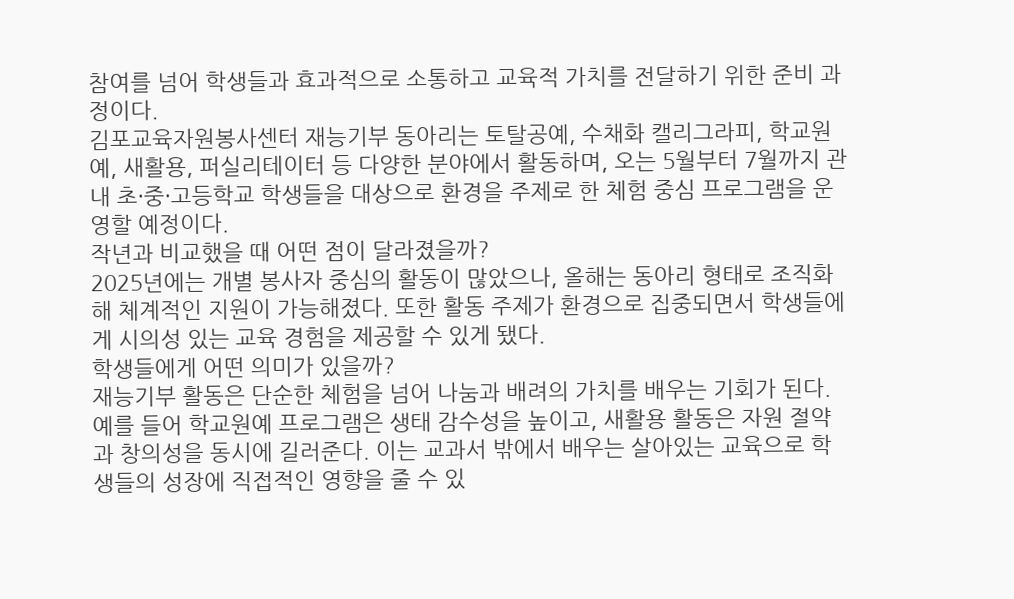참여를 넘어 학생들과 효과적으로 소통하고 교육적 가치를 전달하기 위한 준비 과정이다.
김포교육자원봉사센터 재능기부 동아리는 토탈공예, 수채화 캘리그라피, 학교원예, 새활용, 퍼실리테이터 등 다양한 분야에서 활동하며, 오는 5월부터 7월까지 관내 초·중·고등학교 학생들을 대상으로 환경을 주제로 한 체험 중심 프로그램을 운영할 예정이다.
작년과 비교했을 때 어떤 점이 달라졌을까?
2025년에는 개별 봉사자 중심의 활동이 많았으나, 올해는 동아리 형태로 조직화해 체계적인 지원이 가능해졌다. 또한 활동 주제가 환경으로 집중되면서 학생들에게 시의성 있는 교육 경험을 제공할 수 있게 됐다.
학생들에게 어떤 의미가 있을까?
재능기부 활동은 단순한 체험을 넘어 나눔과 배려의 가치를 배우는 기회가 된다. 예를 들어 학교원예 프로그램은 생태 감수성을 높이고, 새활용 활동은 자원 절약과 창의성을 동시에 길러준다. 이는 교과서 밖에서 배우는 살아있는 교육으로 학생들의 성장에 직접적인 영향을 줄 수 있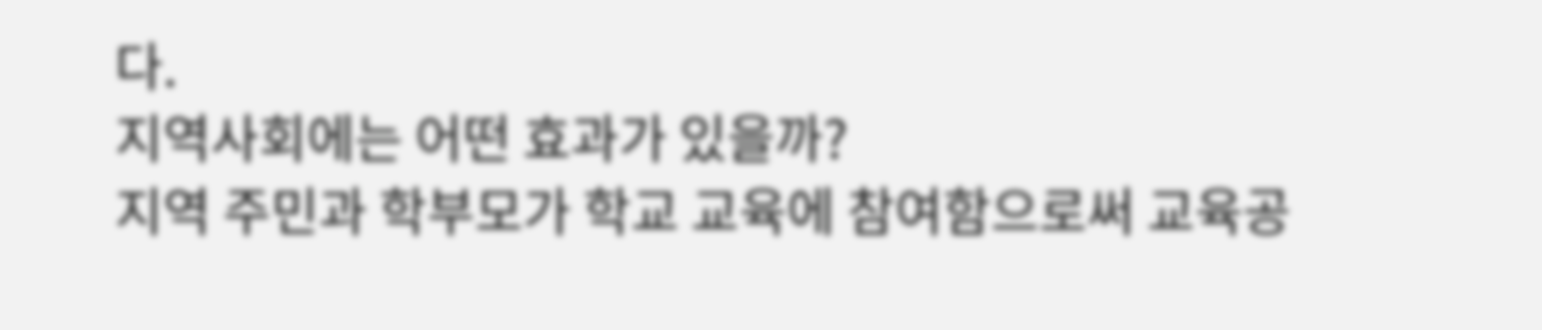다.
지역사회에는 어떤 효과가 있을까?
지역 주민과 학부모가 학교 교육에 참여함으로써 교육공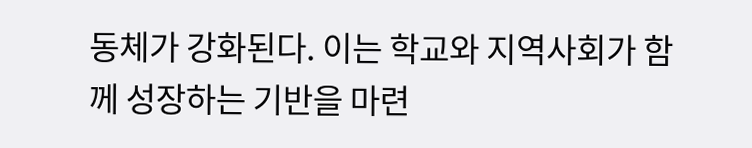동체가 강화된다. 이는 학교와 지역사회가 함께 성장하는 기반을 마련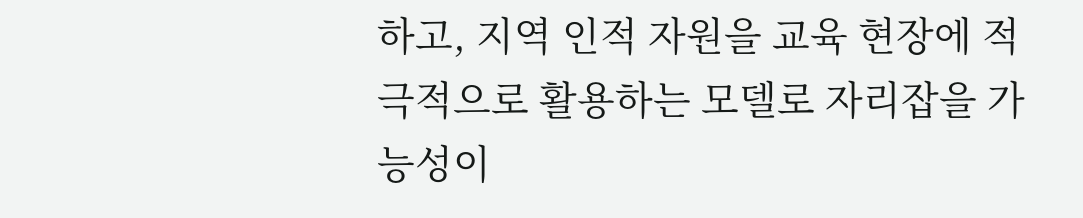하고, 지역 인적 자원을 교육 현장에 적극적으로 활용하는 모델로 자리잡을 가능성이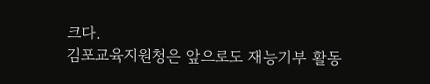크다.
김포교육지원청은 앞으로도 재능기부 활동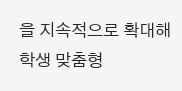을 지속적으로 확대해 학생 맞춤형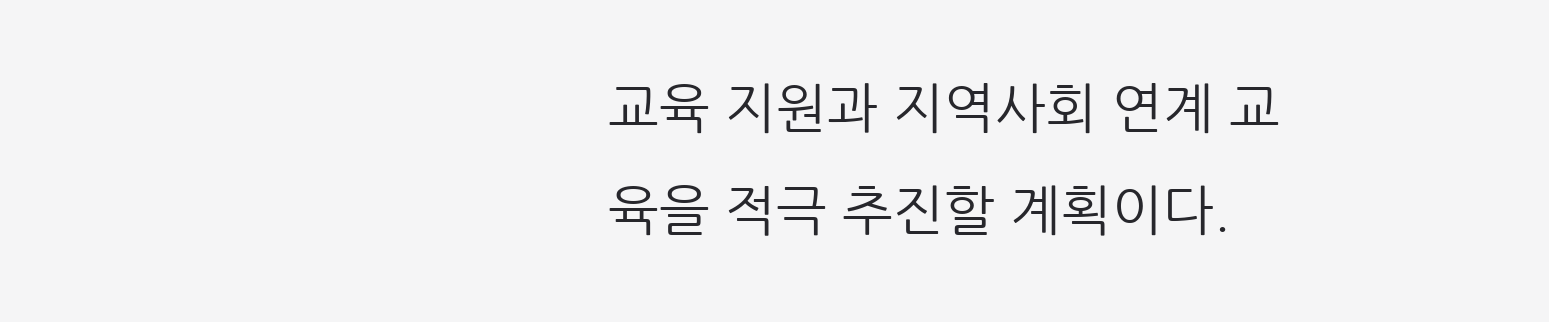교육 지원과 지역사회 연계 교육을 적극 추진할 계획이다.